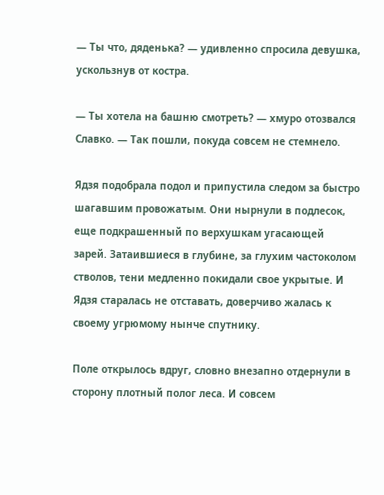— Ты что, дяденька? — удивленно спросила девушка, ускользнув от костра.

— Ты хотела на башню смотреть? — хмуро отозвался Славко. — Так пошли, покуда совсем не стемнело.

Ядзя подобрала подол и припустила следом за быстро шагавшим провожатым. Они нырнули в подлесок, еще подкрашенный по верхушкам угасающей зарей. Затаившиеся в глубине, за глухим частоколом стволов, тени медленно покидали свое укрытые. И Ядзя старалась не отставать, доверчиво жалась к своему угрюмому нынче спутнику.

Поле открылось вдруг, словно внезапно отдернули в сторону плотный полог леса. И совсем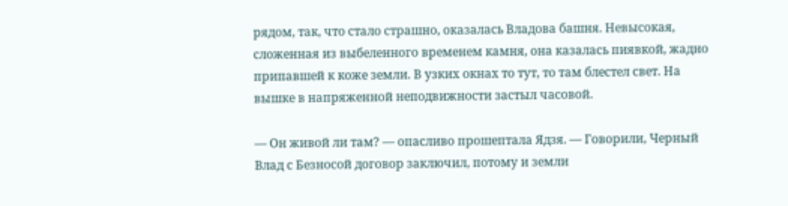рядом, так, что стало страшно, оказалась Владова башня. Невысокая, сложенная из выбеленного временем камня, она казалась пиявкой, жадно припавшей к коже земли. В узких окнах то тут, то там блестел свет. На вышке в напряженной неподвижности застыл часовой.

— Он живой ли там? — опасливо прошептала Ядзя. — Говорили, Черный Влад с Безносой договор заключил, потому и земли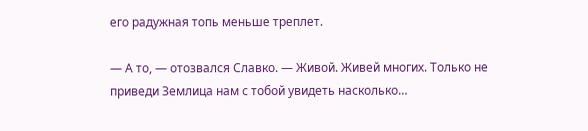его радужная топь меньше треплет.

— А то, — отозвался Славко. — Живой. Живей многих. Только не приведи Землица нам с тобой увидеть насколько…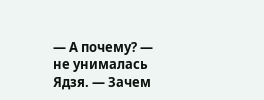— А почему? — не унималась Ядзя. — Зачем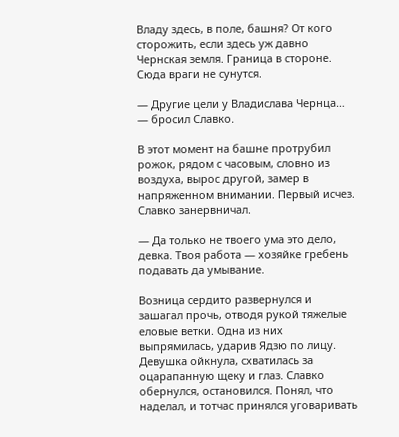Владу здесь, в поле, башня? От кого сторожить, если здесь уж давно Чернская земля. Граница в стороне. Сюда враги не сунутся.

— Другие цели у Владислава Чернца… — бросил Славко.

В этот момент на башне протрубил рожок, рядом с часовым, словно из воздуха, вырос другой, замер в напряженном внимании. Первый исчез. Славко занервничал.

— Да только не твоего ума это дело, девка. Твоя работа — хозяйке гребень подавать да умывание.

Возница сердито развернулся и зашагал прочь, отводя рукой тяжелые еловые ветки. Одна из них выпрямилась, ударив Ядзю по лицу. Девушка ойкнула, схватилась за оцарапанную щеку и глаз. Славко обернулся, остановился. Понял, что наделал, и тотчас принялся уговаривать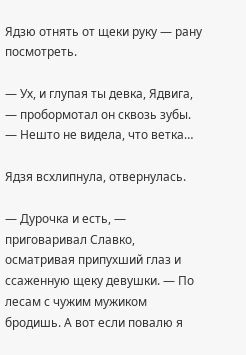Ядзю отнять от щеки руку — рану посмотреть.

— Ух, и глупая ты девка, Ядвига, — пробормотал он сквозь зубы. — Нешто не видела, что ветка…

Ядзя всхлипнула, отвернулась.

— Дурочка и есть, — приговаривал Славко, осматривая припухший глаз и ссаженную щеку девушки. — По лесам с чужим мужиком бродишь. А вот если повалю я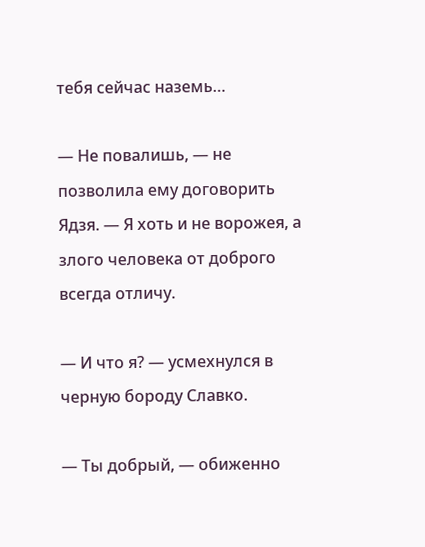тебя сейчас наземь…

— Не повалишь, — не позволила ему договорить Ядзя. — Я хоть и не ворожея, а злого человека от доброго всегда отличу.

— И что я? — усмехнулся в черную бороду Славко.

— Ты добрый, — обиженно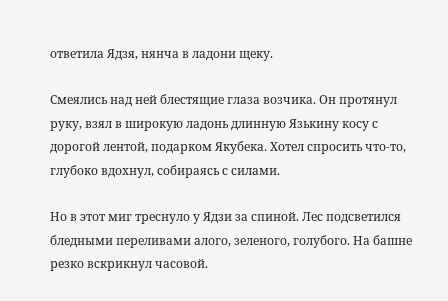ответила Ядзя, нянча в ладони щеку.

Смеялись над ней блестящие глаза возчика. Он протянул руку, взял в широкую ладонь длинную Язькину косу с дорогой лентой, подарком Якубека. Хотел спросить что-то, глубоко вдохнул, собираясь с силами.

Но в этот миг треснуло у Ядзи за спиной. Лес подсветился бледными переливами алого, зеленого, голубого. На башне резко вскрикнул часовой.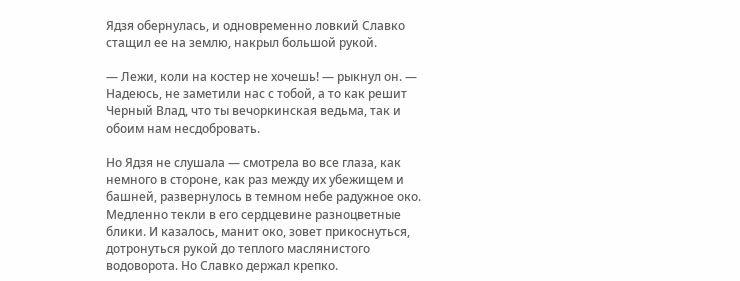Ядзя обернулась, и одновременно ловкий Славко стащил ее на землю, накрыл большой рукой.

— Лежи, коли на костер не хочешь! — рыкнул он. — Надеюсь, не заметили нас с тобой, а то как решит Черный Влад, что ты вечоркинская ведьма, так и обоим нам несдобровать.

Но Ядзя не слушала — смотрела во все глаза, как немного в стороне, как раз между их убежищем и башней, развернулось в темном небе радужное око. Медленно текли в его сердцевине разноцветные блики. И казалось, манит око, зовет прикоснуться, дотронуться рукой до теплого маслянистого водоворота. Но Славко держал крепко.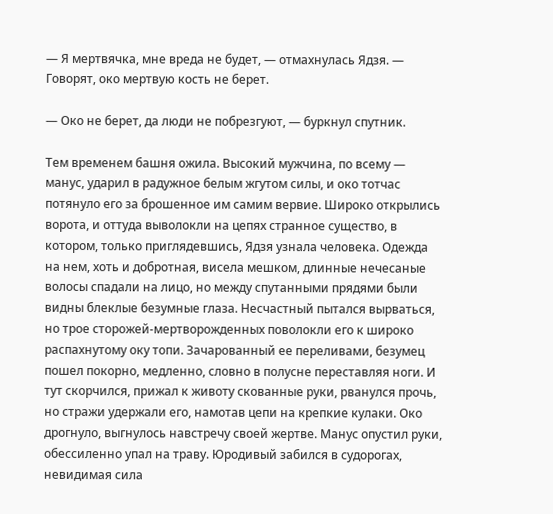— Я мертвячка, мне вреда не будет, — отмахнулась Ядзя. — Говорят, око мертвую кость не берет.

— Око не берет, да люди не побрезгуют, — буркнул спутник.

Тем временем башня ожила. Высокий мужчина, по всему — манус, ударил в радужное белым жгутом силы, и око тотчас потянуло его за брошенное им самим вервие. Широко открылись ворота, и оттуда выволокли на цепях странное существо, в котором, только приглядевшись, Ядзя узнала человека. Одежда на нем, хоть и добротная, висела мешком, длинные нечесаные волосы спадали на лицо, но между спутанными прядями были видны блеклые безумные глаза. Несчастный пытался вырваться, но трое сторожей-мертворожденных поволокли его к широко распахнутому оку топи. Зачарованный ее переливами, безумец пошел покорно, медленно, словно в полусне переставляя ноги. И тут скорчился, прижал к животу скованные руки, рванулся прочь, но стражи удержали его, намотав цепи на крепкие кулаки. Око дрогнуло, выгнулось навстречу своей жертве. Манус опустил руки, обессиленно упал на траву. Юродивый забился в судорогах, невидимая сила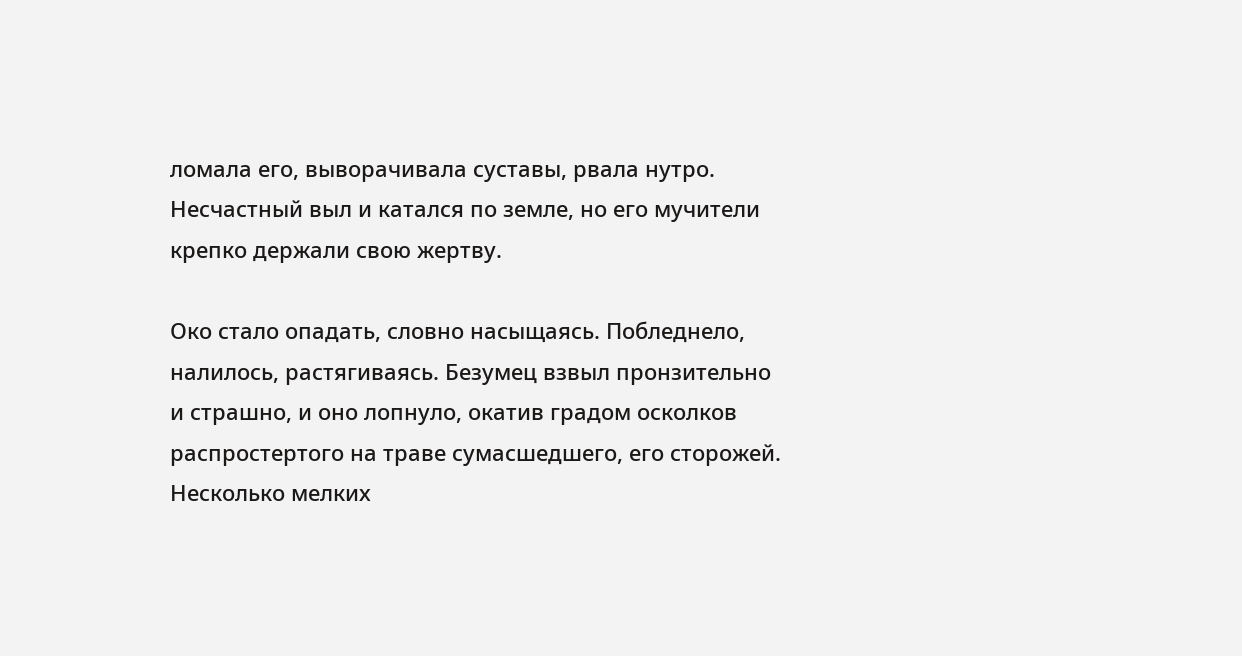ломала его, выворачивала суставы, рвала нутро. Несчастный выл и катался по земле, но его мучители крепко держали свою жертву.

Око стало опадать, словно насыщаясь. Побледнело, налилось, растягиваясь. Безумец взвыл пронзительно и страшно, и оно лопнуло, окатив градом осколков распростертого на траве сумасшедшего, его сторожей. Несколько мелких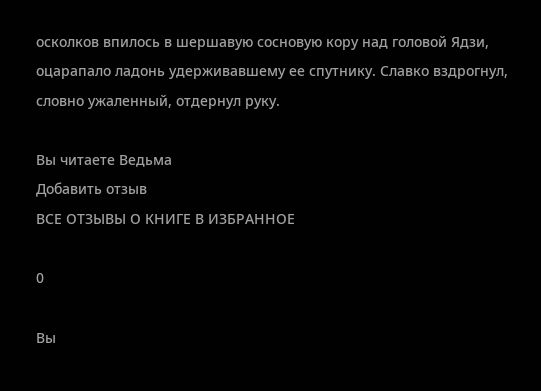осколков впилось в шершавую сосновую кору над головой Ядзи, оцарапало ладонь удерживавшему ее спутнику. Славко вздрогнул, словно ужаленный, отдернул руку.

Вы читаете Ведьма
Добавить отзыв
ВСЕ ОТЗЫВЫ О КНИГЕ В ИЗБРАННОЕ

0

Вы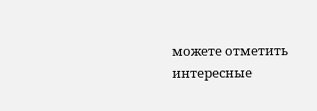можете отметить интересные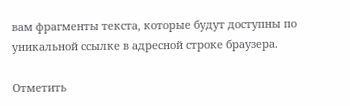вам фрагменты текста, которые будут доступны по уникальной ссылке в адресной строке браузера.

Отметить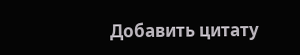Добавить цитату